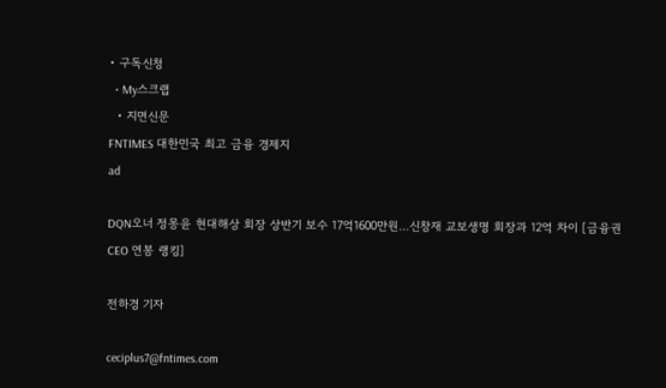• 구독신청
  • My스크랩
  • 지면신문
FNTIMES 대한민국 최고 금융 경제지
ad

DQN오너 정몽윤 현대해상 회장 상반기 보수 17억1600만원…신창재 교보생명 회장과 12억 차이 [금융권 CEO 연봉 랭킹]

전하경 기자

ceciplus7@fntimes.com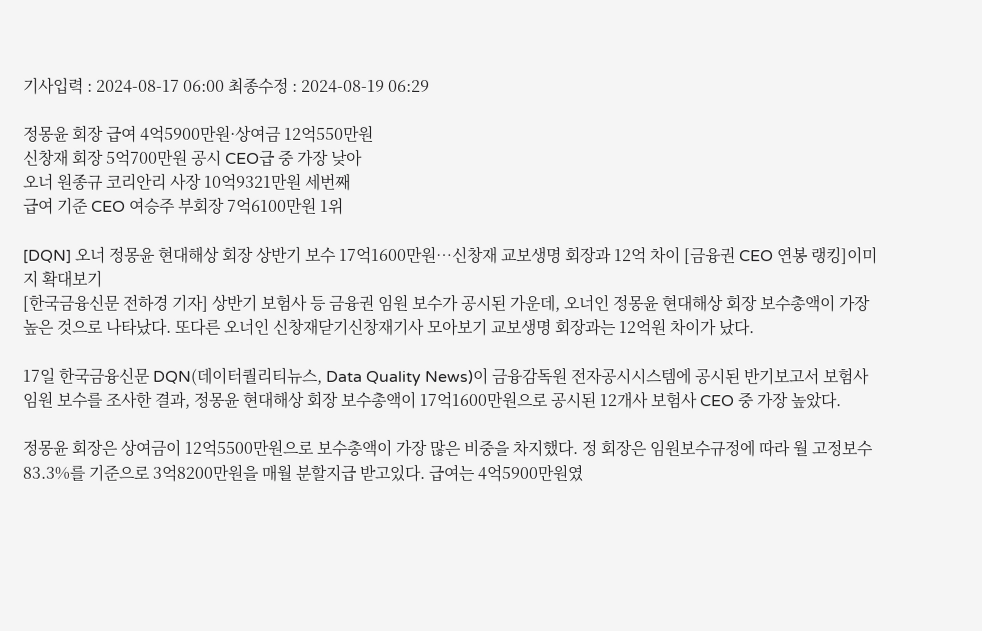기사입력 : 2024-08-17 06:00 최종수정 : 2024-08-19 06:29

정몽윤 회장 급여 4억5900만원·상여금 12억550만원
신창재 회장 5억700만원 공시 CEO급 중 가장 낮아
오너 원종규 코리안리 사장 10억9321만원 세번째
급여 기준 CEO 여승주 부회장 7억6100만원 1위

[DQN] 오너 정몽윤 현대해상 회장 상반기 보수 17억1600만원…신창재 교보생명 회장과 12억 차이 [금융권 CEO 연봉 랭킹]이미지 확대보기
[한국금융신문 전하경 기자] 상반기 보험사 등 금융권 임원 보수가 공시된 가운데, 오너인 정몽윤 현대해상 회장 보수총액이 가장 높은 것으로 나타났다. 또다른 오너인 신창재닫기신창재기사 모아보기 교보생명 회장과는 12억원 차이가 났다.

17일 한국금융신문 DQN(데이터퀄리티뉴스, Data Quality News)이 금융감독원 전자공시시스템에 공시된 반기보고서 보험사 임원 보수를 조사한 결과, 정몽윤 현대해상 회장 보수총액이 17억1600만원으로 공시된 12개사 보험사 CEO 중 가장 높았다.

정몽윤 회장은 상여금이 12억5500만원으로 보수총액이 가장 많은 비중을 차지했다. 정 회장은 임원보수규정에 따라 월 고정보수 83.3%를 기준으로 3억8200만원을 매월 분할지급 받고있다. 급여는 4억5900만원였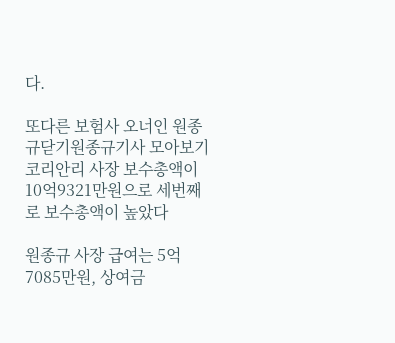다.

또다른 보험사 오너인 원종규닫기원종규기사 모아보기 코리안리 사장 보수총액이 10억9321만원으로 세번째로 보수총액이 높았다

원종규 사장 급여는 5억7085만원, 상여금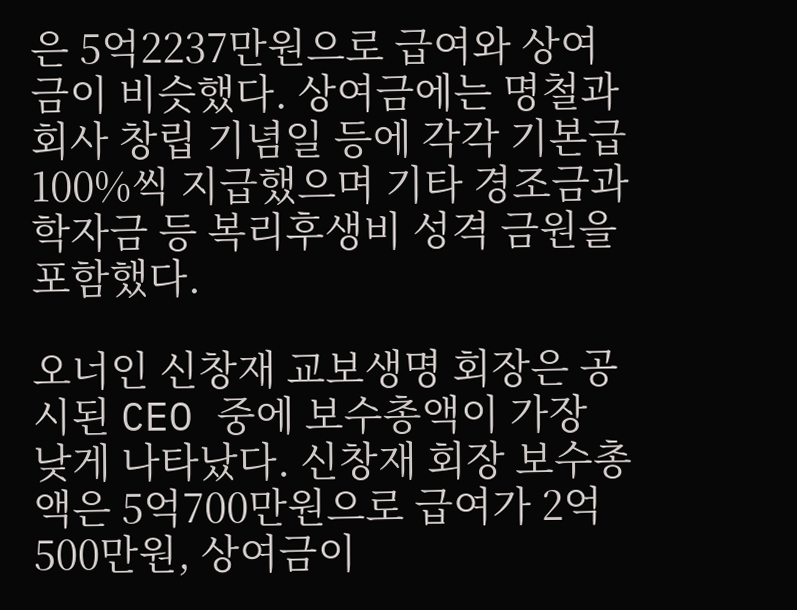은 5억2237만원으로 급여와 상여금이 비슷했다. 상여금에는 명철과 회사 창립 기념일 등에 각각 기본급 100%씩 지급했으며 기타 경조금과 학자금 등 복리후생비 성격 금원을 포함했다.

오너인 신창재 교보생명 회장은 공시된 CEO 중에 보수총액이 가장 낮게 나타났다. 신창재 회장 보수총액은 5억700만원으로 급여가 2억500만원, 상여금이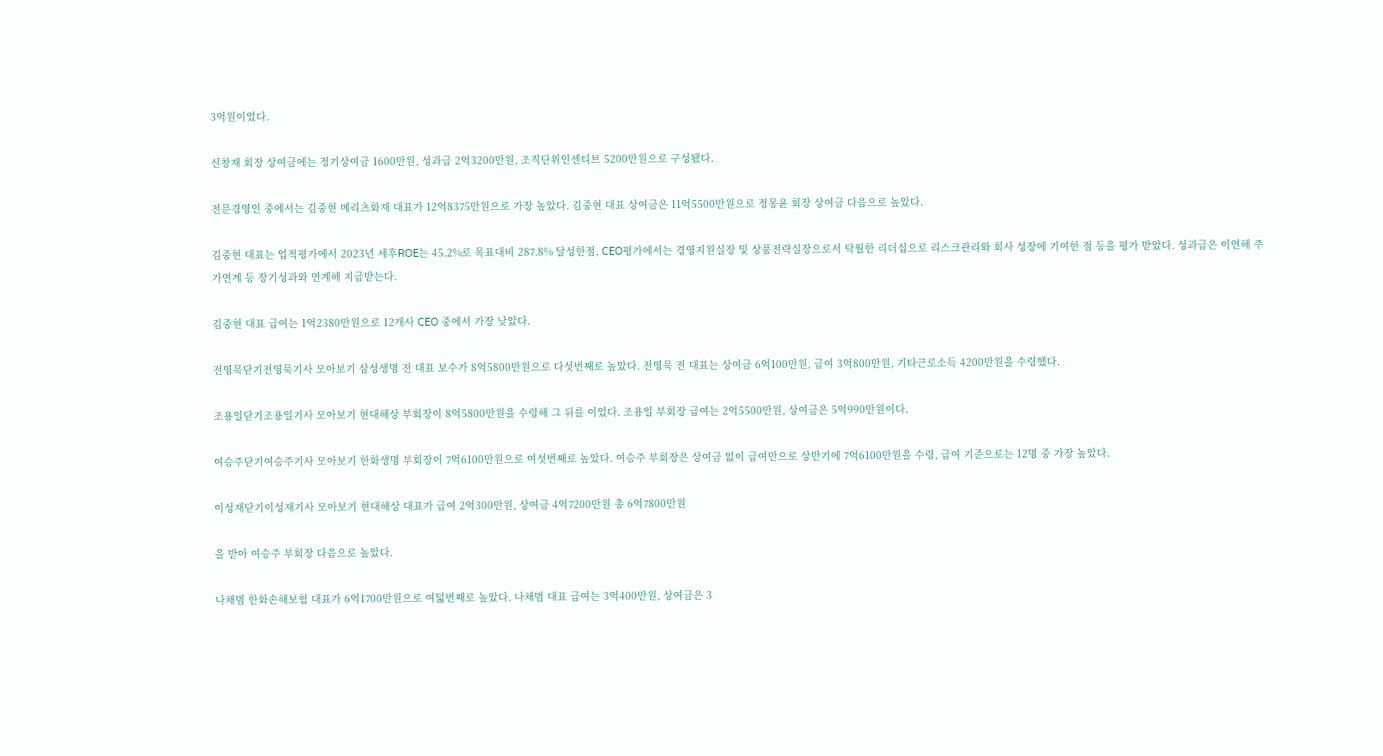3억원이었다.

신창재 회장 상여금에는 정기상여금 1600만원, 성과급 2억3200만원, 조직단위인센티브 5200만원으로 구성됐다.

전문경영인 중에서는 김중현 메리츠화재 대표가 12억8375만원으로 가장 높았다. 김중현 대표 상여금은 11억5500만원으로 정몽윤 회장 상여금 다음으로 높았다.

김중현 대표는 업적평가에서 2023년 세후ROE는 45.2%로 목표대비 287.8% 달성한점, CEO평가에서는 경영지원실장 및 상품전략실장으로서 탁월한 리더십으로 리스크관리와 회사 성장에 기여한 점 등을 평가 받았다. 성과급은 이연해 주가연계 등 장기성과와 연계해 지급받는다.

김중현 대표 급여는 1억2380만원으로 12개사 CEO 중에서 가장 낮았다.

전영묵닫기전영묵기사 모아보기 삼성생명 전 대표 보수가 8억5800만원으로 다섯번째로 높았다. 전영묵 전 대표는 상여금 6억100만원, 급여 3억800만원, 기타근로소득 4200만원을 수령했다.

조용일닫기조용일기사 모아보기 현대해상 부회장이 8억5800만원을 수령해 그 뒤를 이었다. 조용일 부회장 급여는 2억5500만원, 상여금은 5억990만원이다.

여승주닫기여승주기사 모아보기 한화생명 부회장이 7억6100만원으로 여섯번째로 높았다. 여승주 부회장은 상여금 없이 급여만으로 상반기에 7억6100만원을 수령, 급여 기준으로는 12명 중 가장 높았다.

이성재닫기이성재기사 모아보기 현대해상 대표가 급여 2억300만원, 상여금 4억7200만원 총 6억7800만원

을 받아 여승주 부회장 다음으로 높았다.

나채범 한화손해보험 대표가 6억1700만원으로 여덟번째로 높았다. 나채범 대표 급여는 3억400만원, 상여금은 3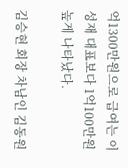억1300만원으로 급여는 이성재 대표보다 1억100만원 높게 나타났다.

김승현 회장 차남인 김동원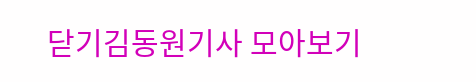닫기김동원기사 모아보기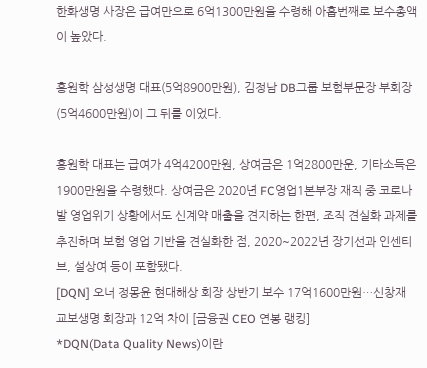한화생명 사장은 급여만으로 6억1300만원을 수령해 아홉번째로 보수총액이 높았다.

홍원학 삼성생명 대표(5억8900만원), 김정남 DB그룹 보험부문장 부회장(5억4600만원)이 그 뒤를 이었다.

홍원학 대표는 급여가 4억4200만원, 상여금은 1억2800만운, 기타소득은 1900만원을 수령했다. 상여금은 2020년 FC영업1본부장 재직 중 코로나발 영업위기 상황에서도 신계약 매출을 견지하는 한편, 조직 견실화 과제를 추진하며 보험 영업 기반을 견실화한 점, 2020~2022년 장기선과 인센티브, 설상여 등이 포함됐다.
[DQN] 오너 정몽윤 현대해상 회장 상반기 보수 17억1600만원…신창재 교보생명 회장과 12억 차이 [금융권 CEO 연봉 랭킹]
*DQN(Data Quality News)이란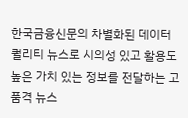한국금융신문의 차별화된 데이터 퀄리티 뉴스로 시의성 있고 활용도 높은 가치 있는 정보를 전달하는 고품격 뉴스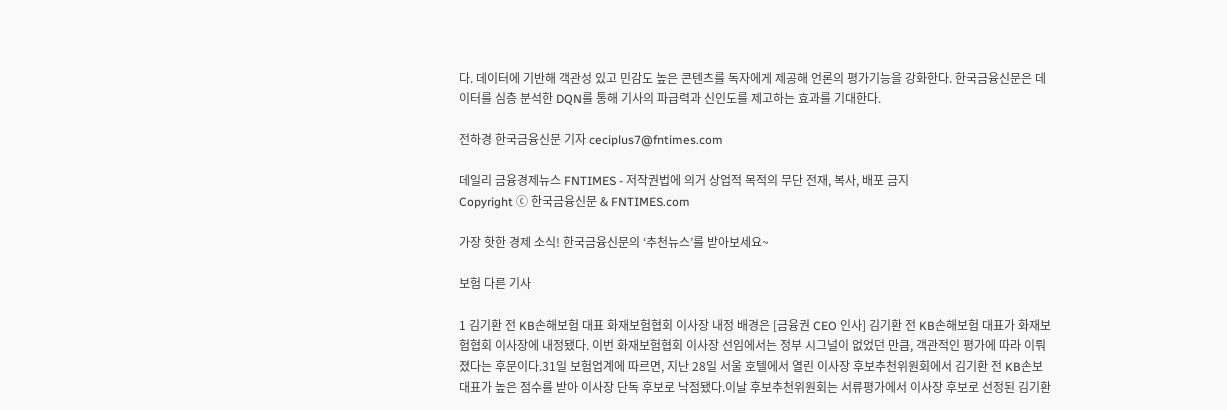다. 데이터에 기반해 객관성 있고 민감도 높은 콘텐츠를 독자에게 제공해 언론의 평가기능을 강화한다. 한국금융신문은 데이터를 심층 분석한 DQN를 통해 기사의 파급력과 신인도를 제고하는 효과를 기대한다.

전하경 한국금융신문 기자 ceciplus7@fntimes.com

데일리 금융경제뉴스 FNTIMES - 저작권법에 의거 상업적 목적의 무단 전재, 복사, 배포 금지
Copyright ⓒ 한국금융신문 & FNTIMES.com

가장 핫한 경제 소식! 한국금융신문의 ‘추천뉴스’를 받아보세요~

보험 다른 기사

1 김기환 전 KB손해보험 대표 화재보험협회 이사장 내정 배경은 [금융권 CEO 인사] 김기환 전 KB손해보험 대표가 화재보험협회 이사장에 내정됐다. 이번 화재보험협회 이사장 선임에서는 정부 시그널이 없었던 만큼, 객관적인 평가에 따라 이뤄졌다는 후문이다.31일 보험업계에 따르면, 지난 28일 서울 호텔에서 열린 이사장 후보추천위원회에서 김기환 전 KB손보 대표가 높은 점수를 받아 이사장 단독 후보로 낙점됐다.이날 후보추천위원회는 서류평가에서 이사장 후보로 선정된 김기환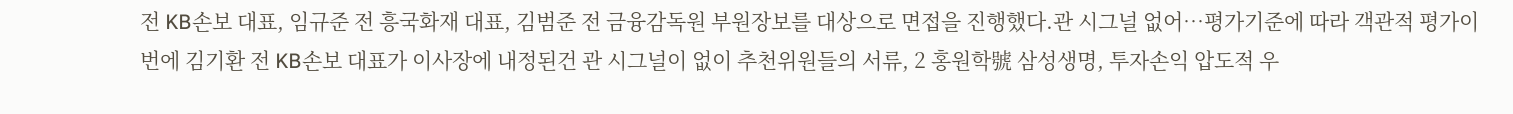전 KB손보 대표, 임규준 전 흥국화재 대표, 김범준 전 금융감독원 부원장보를 대상으로 면접을 진행했다.관 시그널 없어…평가기준에 따라 객관적 평가이번에 김기환 전 KB손보 대표가 이사장에 내정된건 관 시그널이 없이 추천위원들의 서류, 2 홍원학號 삼성생명, 투자손익 압도적 우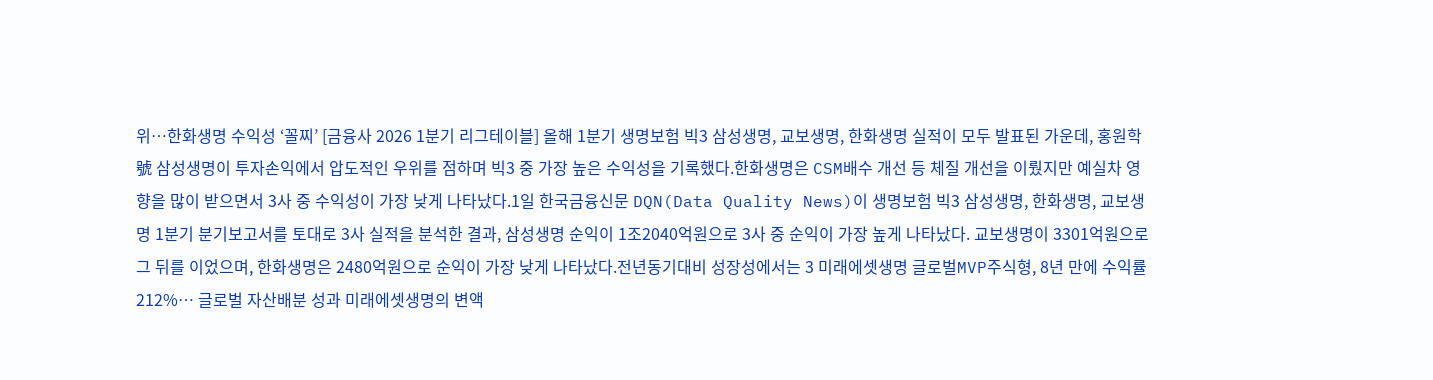위…한화생명 수익성 ‘꼴찌’ [금융사 2026 1분기 리그테이블] 올해 1분기 생명보험 빅3 삼성생명, 교보생명, 한화생명 실적이 모두 발표된 가운데, 홍원학號 삼성생명이 투자손익에서 압도적인 우위를 점하며 빅3 중 가장 높은 수익성을 기록했다.한화생명은 CSM배수 개선 등 체질 개선을 이뤘지만 예실차 영향을 많이 받으면서 3사 중 수익성이 가장 낮게 나타났다.1일 한국금융신문 DQN(Data Quality News)이 생명보험 빅3 삼성생명, 한화생명, 교보생명 1분기 분기보고서를 토대로 3사 실적을 분석한 결과, 삼성생명 순익이 1조2040억원으로 3사 중 순익이 가장 높게 나타났다. 교보생명이 3301억원으로 그 뒤를 이었으며, 한화생명은 2480억원으로 순익이 가장 낮게 나타났다.전년동기대비 성장성에서는 3 미래에셋생명 글로벌MVP주식형, 8년 만에 수익률 212%… 글로벌 자산배분 성과 미래에셋생명의 변액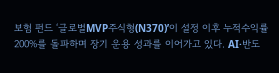보험 펀드 ‘글로벌MVP주식형(N370)’이 설정 이후 누적수익률 200%를 돌파하며 장기 운용 성과를 이어가고 있다. AI·반도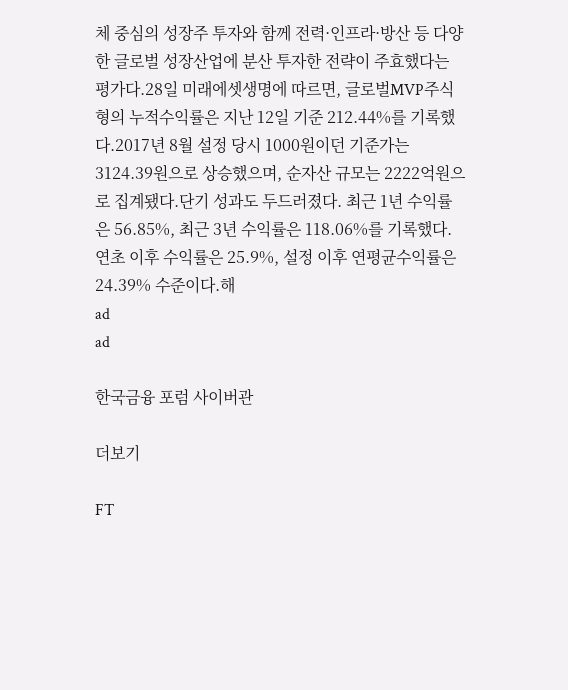체 중심의 성장주 투자와 함께 전력·인프라·방산 등 다양한 글로벌 성장산업에 분산 투자한 전략이 주효했다는 평가다.28일 미래에셋생명에 따르면, 글로벌MVP주식형의 누적수익률은 지난 12일 기준 212.44%를 기록했다.2017년 8월 설정 당시 1000원이던 기준가는 3124.39원으로 상승했으며, 순자산 규모는 2222억원으로 집계됐다.단기 성과도 두드러졌다. 최근 1년 수익률은 56.85%, 최근 3년 수익률은 118.06%를 기록했다. 연초 이후 수익률은 25.9%, 설정 이후 연평균수익률은 24.39% 수준이다.해
ad
ad

한국금융 포럼 사이버관

더보기

FT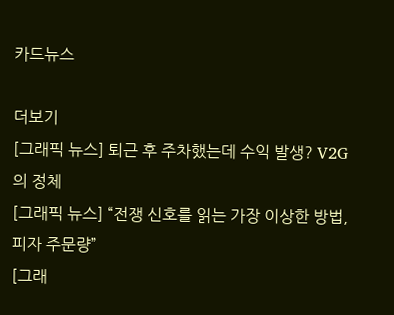카드뉴스

더보기
[그래픽 뉴스] 퇴근 후 주차했는데 수익 발생? V2G의 정체
[그래픽 뉴스] “전쟁 신호를 읽는 가장 이상한 방법, 피자 주문량”
[그래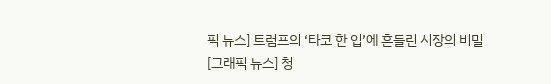픽 뉴스] 트럼프의 ‘타코 한 입’에 흔들린 시장의 비밀
[그래픽 뉴스] 청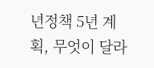년정책 5년 계획, 무엇이 달라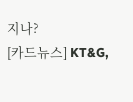지나?
[카드뉴스] KT&G,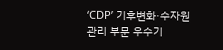‘CDP’ 기후변화·수자원 관리 부문 우수기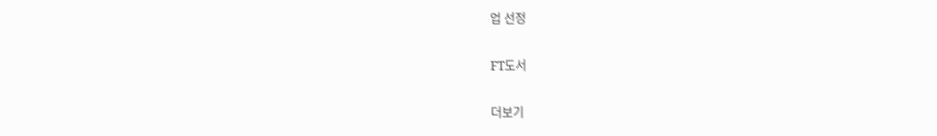업 선정

FT도서

더보기